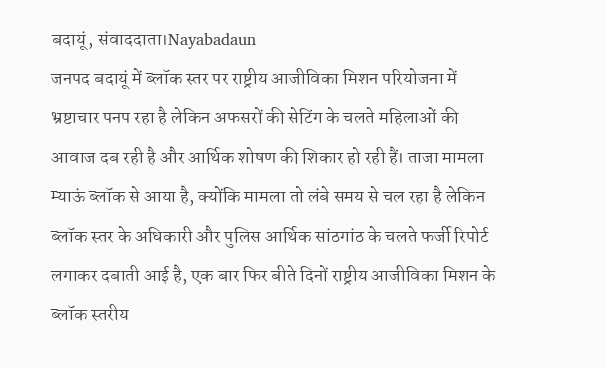बदायूं, संवाददाता।Nayabadaun
जनपद बदायूं में ब्लॉक स्तर पर राष्ट्रीय आजीविका मिशन परियोजना में भ्रष्टाचार पनप रहा है लेकिन अफसरों की सेटिंग के चलते महिलाओं की आवाज दब रही है और आर्थिक शोषण की शिकार हो रही हैं। ताजा मामला म्याऊं ब्लॉक से आया है, क्योंकि मामला तो लंबे समय से चल रहा है लेकिन ब्लॉक स्तर के अधिकारी और पुलिस आर्थिक सांठगांठ के चलते फर्जी रिपोर्ट लगाकर दबाती आई है, एक बार फिर बीते दिनों राष्ट्रीय आजीविका मिशन के ब्लॉक स्तरीय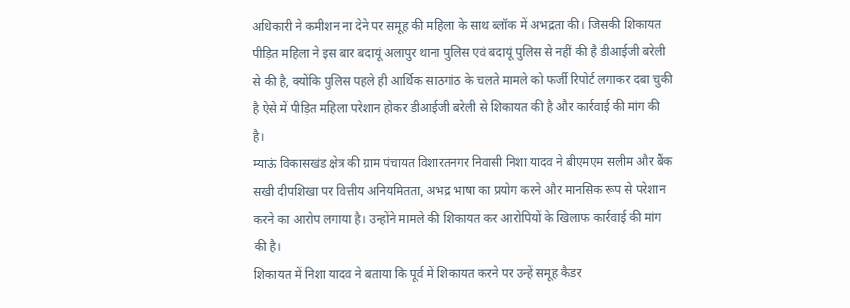अधिकारी ने कमीशन ना देने पर समूह की महिला के साथ ब्लॉक में अभद्रता की। जिसकी शिकायत पीड़ित महिला ने इस बार बदायूं अलापुर थाना पुलिस एवं बदायूं पुलिस से नहीं की है डीआईजी बरेली से की है, क्योंकि पुलिस पहले ही आर्थिक साठगांठ के चलते मामले को फर्जी रिपोर्ट लगाकर दबा चुकी है ऐसे में पीड़ित महिला परेशान होकर डीआईजी बरेली से शिकायत की है और कार्रवाई की मांग की है।
म्याऊं विकासखंड क्षेत्र की ग्राम पंचायत विशारतनगर निवासी निशा यादव ने बीएमएम सलीम और बैंक सखी दीपशिखा पर वित्तीय अनियमितता, अभद्र भाषा का प्रयोग करने और मानसिक रूप से परेशान करने का आरोप लगाया है। उन्होंने मामले की शिकायत कर आरोपियों के खिलाफ कार्रवाई की मांग की है।
शिकायत में निशा यादव ने बताया कि पूर्व में शिकायत करने पर उन्हें समूह कैडर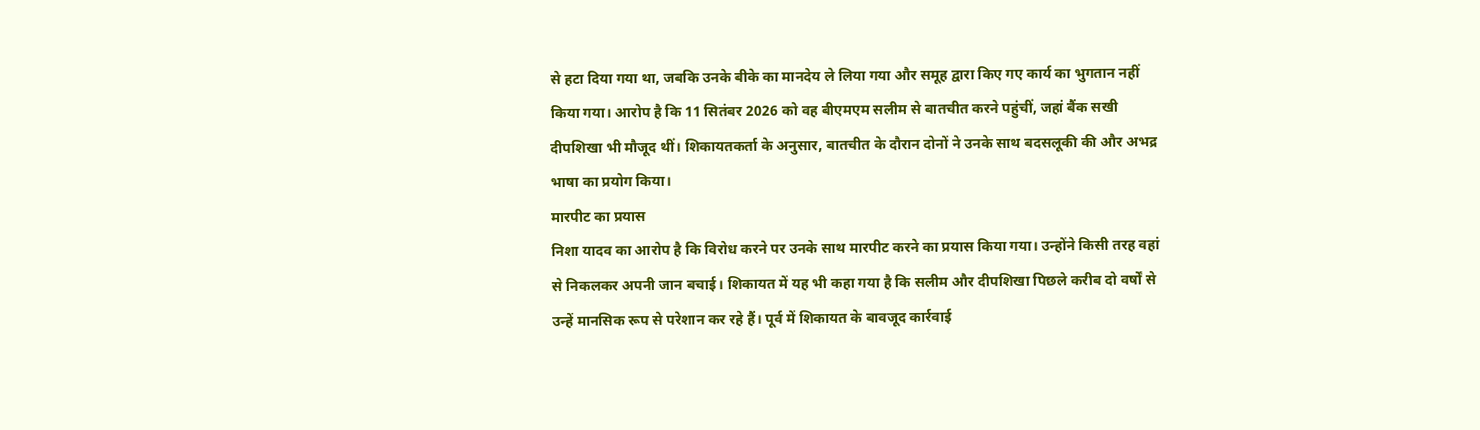से हटा दिया गया था, जबकि उनके बीके का मानदेय ले लिया गया और समूह द्वारा किए गए कार्य का भुगतान नहीं किया गया। आरोप है कि 11 सितंबर 2026 को वह बीएमएम सलीम से बातचीत करने पहुंचीं, जहां बैंक सखी दीपशिखा भी मौजूद थीं। शिकायतकर्ता के अनुसार, बातचीत के दौरान दोनों ने उनके साथ बदसलूकी की और अभद्र भाषा का प्रयोग किया।
मारपीट का प्रयास
निशा यादव का आरोप है कि विरोध करने पर उनके साथ मारपीट करने का प्रयास किया गया। उन्होंने किसी तरह वहां से निकलकर अपनी जान बचाई। शिकायत में यह भी कहा गया है कि सलीम और दीपशिखा पिछले करीब दो वर्षों से उन्हें मानसिक रूप से परेशान कर रहे हैं। पूर्व में शिकायत के बावजूद कार्रवाई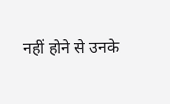नहीं होने से उनके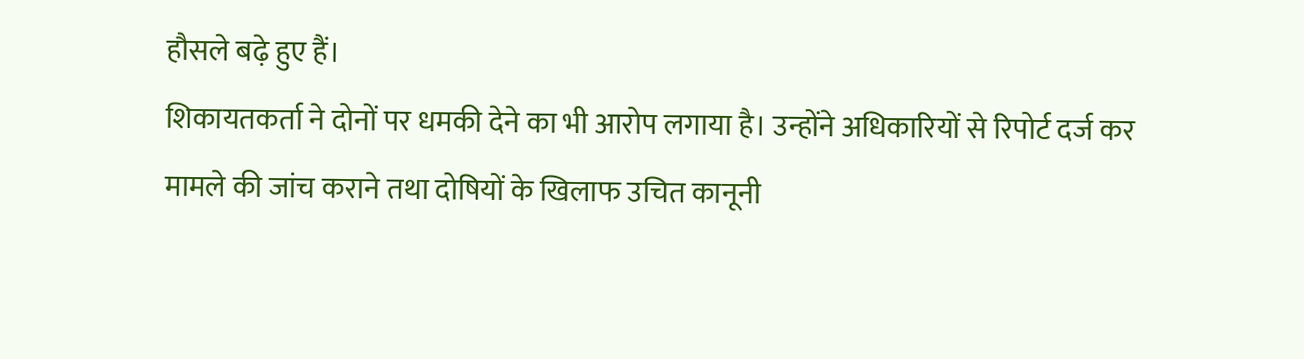हौसले बढ़े हुए हैं।
शिकायतकर्ता ने दोनों पर धमकी देने का भी आरोप लगाया है। उन्होंने अधिकारियों से रिपोर्ट दर्ज कर मामले की जांच कराने तथा दोषियों के खिलाफ उचित कानूनी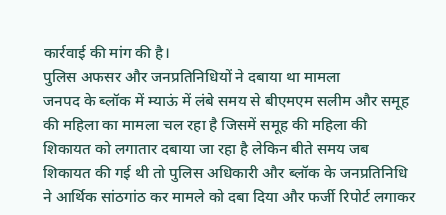कार्रवाई की मांग की है।
पुलिस अफसर और जनप्रतिनिधियों ने दबाया था मामला
जनपद के ब्लॉक में म्याऊं में लंबे समय से बीएमएम सलीम और समूह की महिला का मामला चल रहा है जिसमें समूह की महिला की शिकायत को लगातार दबाया जा रहा है लेकिन बीते समय जब शिकायत की गई थी तो पुलिस अधिकारी और ब्लॉक के जनप्रतिनिधि ने आर्थिक सांठगांठ कर मामले को दबा दिया और फर्जी रिपोर्ट लगाकर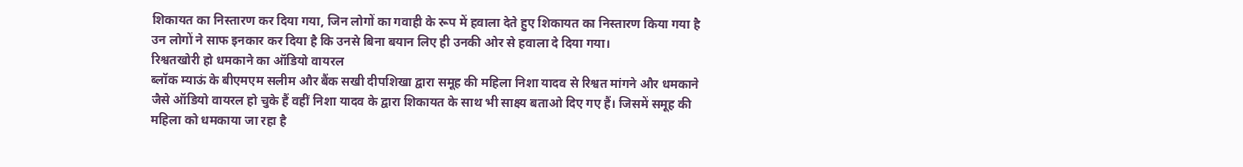शिकायत का निस्तारण कर दिया गया, जिन लोगों का गवाही के रूप में हवाला देते हुए शिकायत का निस्तारण किया गया है उन लोगों ने साफ इनकार कर दिया है कि उनसे बिना बयान लिए ही उनकी ओर से हवाला दे दिया गया।
रिश्वतखोरी हो धमकाने का ऑडियो वायरल
ब्लॉक म्याऊं के बीएमएम सलीम और बैंक सखी दीपशिखा द्वारा समूह की महिला निशा यादव से रिश्वत मांगने और धमकाने जैसे ऑडियो वायरल हो चुके हैं वहीं निशा यादव के द्वारा शिकायत के साथ भी साक्ष्य बताओ दिए गए हैं। जिसमें समूह की महिला को धमकाया जा रहा है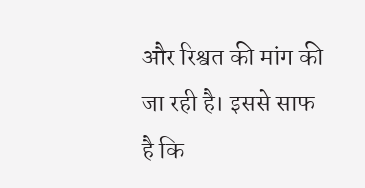और रिश्वत की मांग की जा रही है। इससे साफ है कि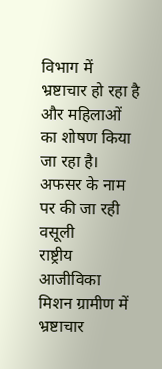विभाग में भ्रष्टाचार हो रहा है और महिलाओं का शोषण किया जा रहा है।
अफसर के नाम पर की जा रही वसूली
राष्ट्रीय आजीविका मिशन ग्रामीण में भ्रष्टाचार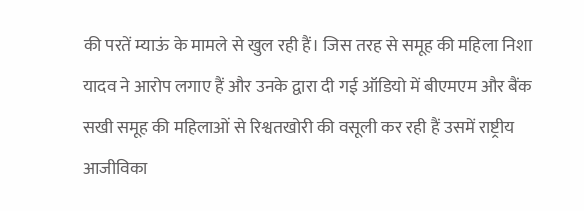की परतें म्याऊं के मामले से खुल रही हैं। जिस तरह से समूह की महिला निशा यादव ने आरोप लगाए हैं और उनके द्वारा दी गई ऑडियो में बीएमएम और बैंक सखी समूह की महिलाओं से रिश्वतखोरी की वसूली कर रही हैं उसमें राष्ट्रीय आजीविका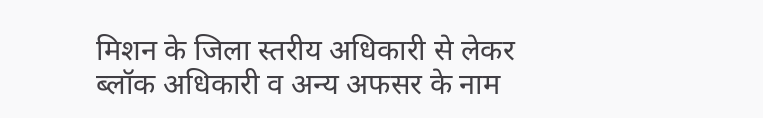मिशन के जिला स्तरीय अधिकारी से लेकर ब्लॉक अधिकारी व अन्य अफसर के नाम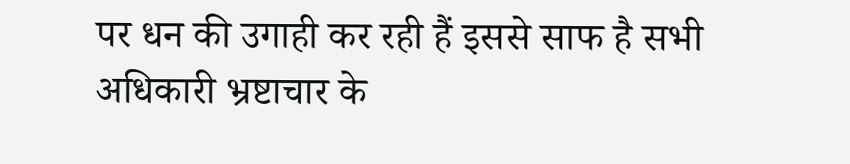पर धन की उगाही कर रही हैं इससे साफ है सभी अधिकारी भ्रष्टाचार के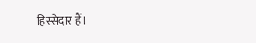हिस्सेदार हैं।